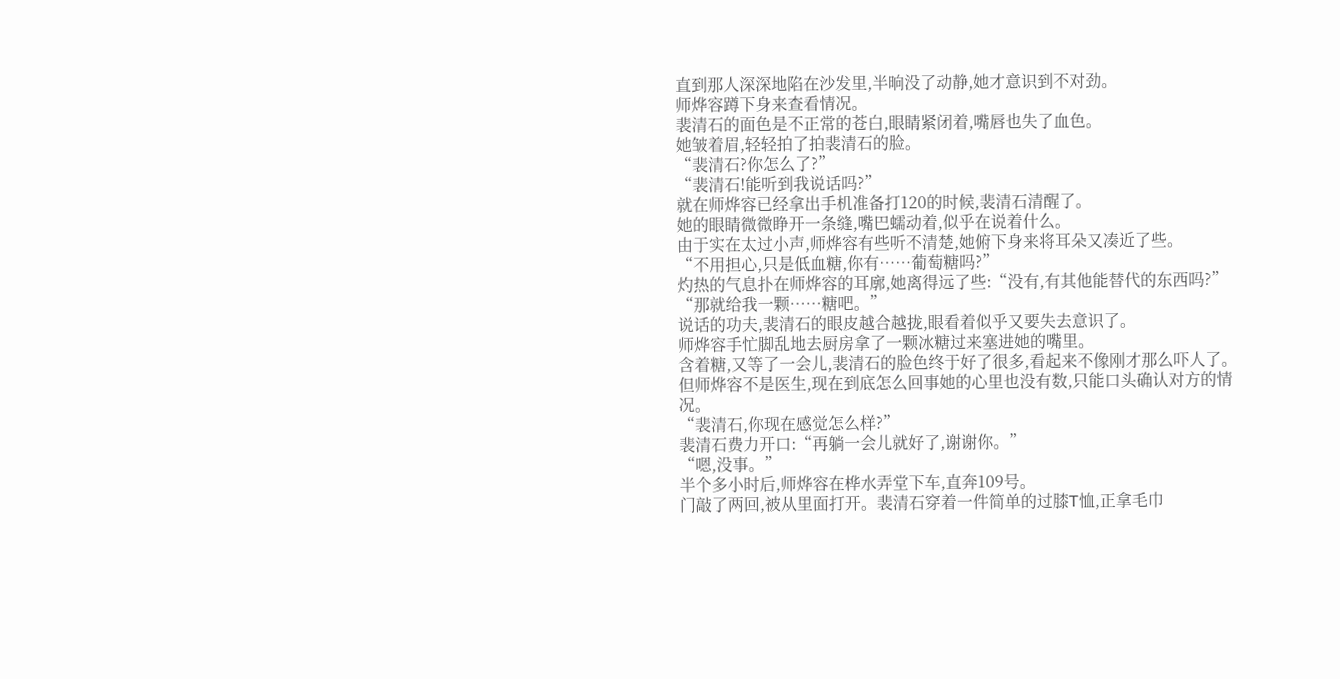直到那人深深地陷在沙发里,半晌没了动静,她才意识到不对劲。
师烨容蹲下身来查看情况。
裴清石的面色是不正常的苍白,眼睛紧闭着,嘴唇也失了血色。
她皱着眉,轻轻拍了拍裴清石的脸。
“裴清石?你怎么了?”
“裴清石!能听到我说话吗?”
就在师烨容已经拿出手机准备打120的时候,裴清石清醒了。
她的眼睛微微睁开一条缝,嘴巴蠕动着,似乎在说着什么。
由于实在太过小声,师烨容有些听不清楚,她俯下身来将耳朵又凑近了些。
“不用担心,只是低血糖,你有……葡萄糖吗?”
灼热的气息扑在师烨容的耳廓,她离得远了些:“没有,有其他能替代的东西吗?”
“那就给我一颗……糖吧。”
说话的功夫,裴清石的眼皮越合越拢,眼看着似乎又要失去意识了。
师烨容手忙脚乱地去厨房拿了一颗冰糖过来塞进她的嘴里。
含着糖,又等了一会儿,裴清石的脸色终于好了很多,看起来不像刚才那么吓人了。
但师烨容不是医生,现在到底怎么回事她的心里也没有数,只能口头确认对方的情况。
“裴清石,你现在感觉怎么样?”
裴清石费力开口:“再躺一会儿就好了,谢谢你。”
“嗯,没事。”
半个多小时后,师烨容在桦水弄堂下车,直奔109号。
门敲了两回,被从里面打开。裴清石穿着一件简单的过膝T恤,正拿毛巾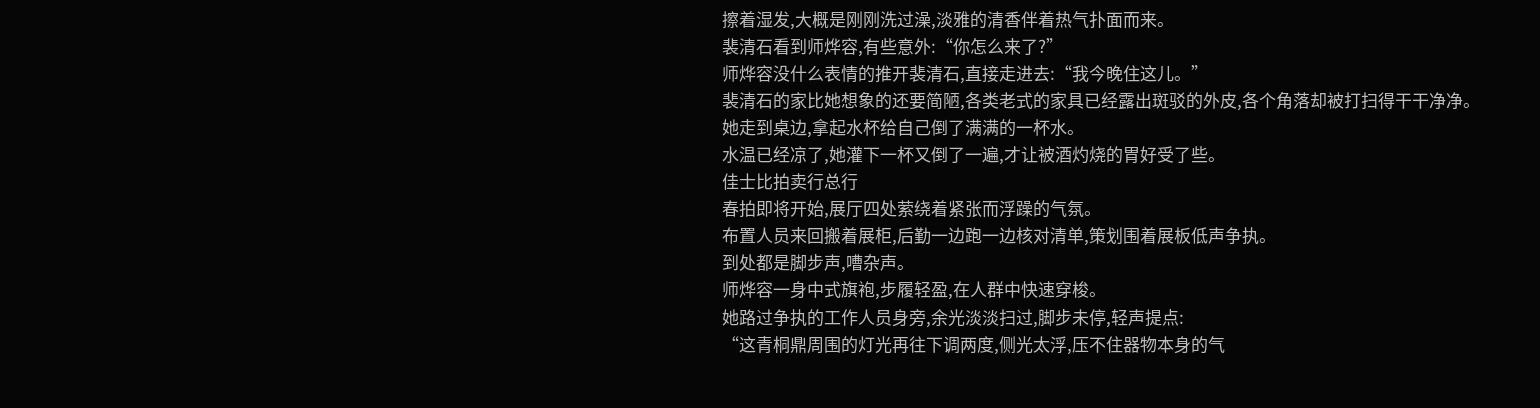擦着湿发,大概是刚刚洗过澡,淡雅的清香伴着热气扑面而来。
裴清石看到师烨容,有些意外:“你怎么来了?”
师烨容没什么表情的推开裴清石,直接走进去:“我今晚住这儿。”
裴清石的家比她想象的还要简陋,各类老式的家具已经露出斑驳的外皮,各个角落却被打扫得干干净净。
她走到桌边,拿起水杯给自己倒了满满的一杯水。
水温已经凉了,她灌下一杯又倒了一遍,才让被酒灼烧的胃好受了些。
佳士比拍卖行总行
春拍即将开始,展厅四处萦绕着紧张而浮躁的气氛。
布置人员来回搬着展柜,后勤一边跑一边核对清单,策划围着展板低声争执。
到处都是脚步声,嘈杂声。
师烨容一身中式旗袍,步履轻盈,在人群中快速穿梭。
她路过争执的工作人员身旁,余光淡淡扫过,脚步未停,轻声提点:
“这青桐鼎周围的灯光再往下调两度,侧光太浮,压不住器物本身的气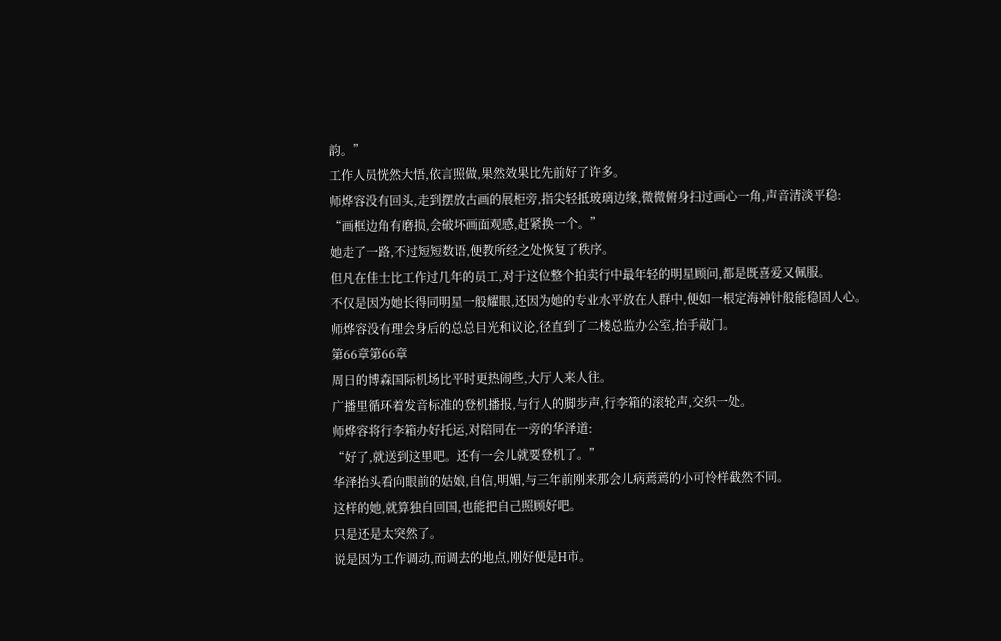韵。”
工作人员恍然大悟,依言照做,果然效果比先前好了许多。
师烨容没有回头,走到摆放古画的展柜旁,指尖轻抵玻璃边缘,微微俯身扫过画心一角,声音清淡平稳:
“画框边角有磨损,会破坏画面观感,赶紧换一个。”
她走了一路,不过短短数语,便教所经之处恢复了秩序。
但凡在佳士比工作过几年的员工,对于这位整个拍卖行中最年轻的明星顾问,都是既喜爱又佩服。
不仅是因为她长得同明星一般耀眼,还因为她的专业水平放在人群中,便如一根定海神针般能稳固人心。
师烨容没有理会身后的总总目光和议论,径直到了二楼总监办公室,抬手敲门。
第66章第66章
周日的博森国际机场比平时更热闹些,大厅人来人往。
广播里循环着发音标准的登机播报,与行人的脚步声,行李箱的滚轮声,交织一处。
师烨容将行李箱办好托运,对陪同在一旁的华泽道:
“好了,就送到这里吧。还有一会儿就要登机了。”
华泽抬头看向眼前的姑娘,自信,明媚,与三年前刚来那会儿病蔫蔫的小可怜样截然不同。
这样的她,就算独自回国,也能把自己照顾好吧。
只是还是太突然了。
说是因为工作调动,而调去的地点,刚好便是H市。